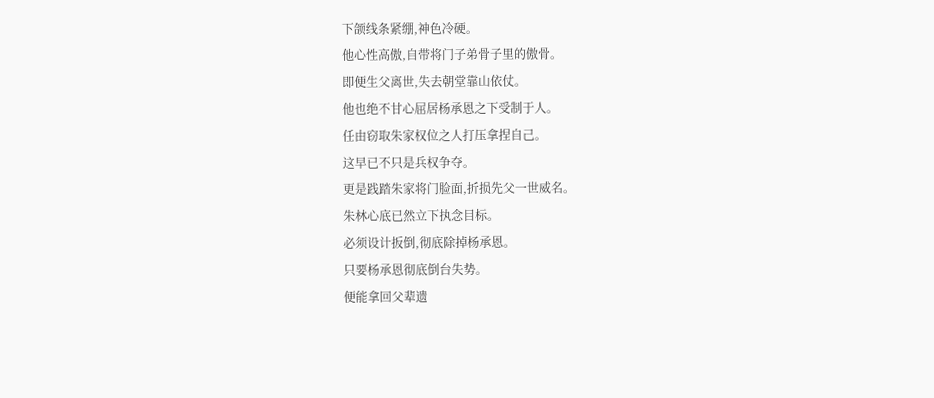下颌线条紧绷,神色冷硬。
他心性高傲,自带将门子弟骨子里的傲骨。
即便生父离世,失去朝堂靠山依仗。
他也绝不甘心屈居杨承恩之下受制于人。
任由窃取朱家权位之人打压拿捏自己。
这早已不只是兵权争夺。
更是践踏朱家将门脸面,折损先父一世威名。
朱林心底已然立下执念目标。
必须设计扳倒,彻底除掉杨承恩。
只要杨承恩彻底倒台失势。
便能拿回父辈遗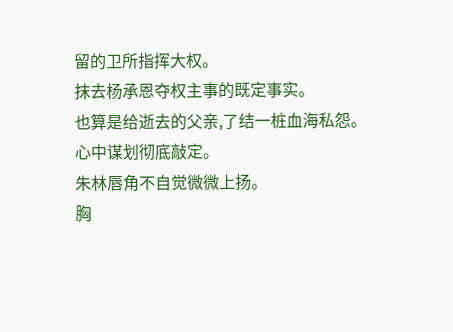留的卫所指挥大权。
抹去杨承恩夺权主事的既定事实。
也算是给逝去的父亲,了结一桩血海私怨。
心中谋划彻底敲定。
朱林唇角不自觉微微上扬。
胸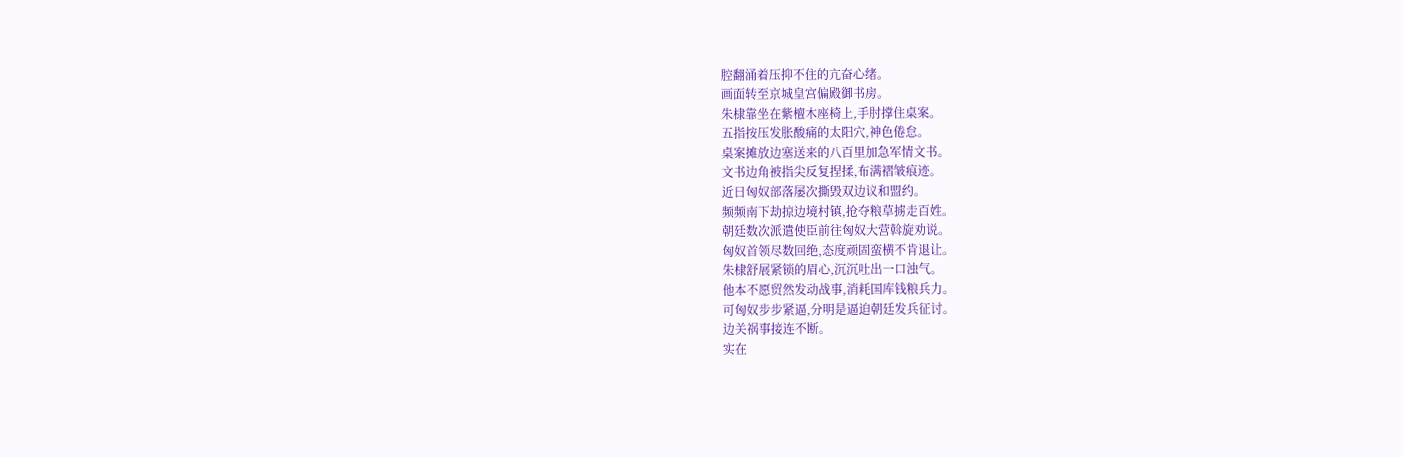腔翻涌着压抑不住的亢奋心绪。
画面转至京城皇宫偏殿御书房。
朱棣靠坐在紫檀木座椅上,手肘撑住桌案。
五指按压发胀酸痛的太阳穴,神色倦怠。
桌案摊放边塞送来的八百里加急军情文书。
文书边角被指尖反复捏揉,布满褶皱痕迹。
近日匈奴部落屡次撕毁双边议和盟约。
频频南下劫掠边境村镇,抢夺粮草掳走百姓。
朝廷数次派遣使臣前往匈奴大营斡旋劝说。
匈奴首领尽数回绝,态度顽固蛮横不肯退让。
朱棣舒展紧锁的眉心,沉沉吐出一口浊气。
他本不愿贸然发动战事,消耗国库钱粮兵力。
可匈奴步步紧逼,分明是逼迫朝廷发兵征讨。
边关祸事接连不断。
实在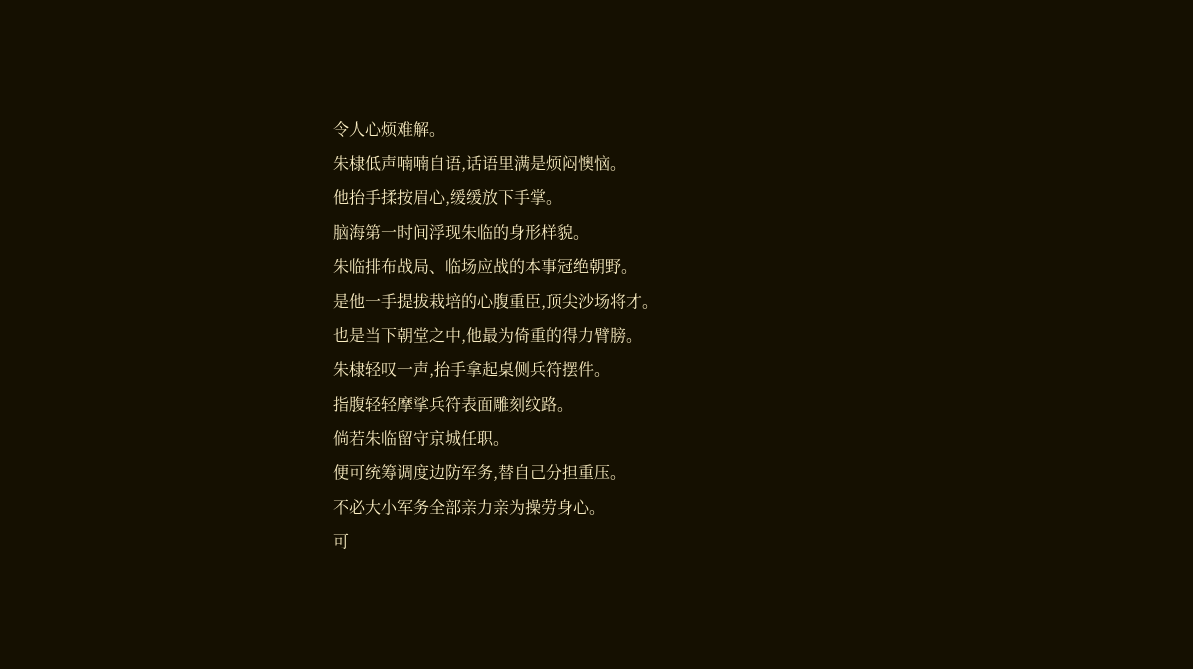令人心烦难解。
朱棣低声喃喃自语,话语里满是烦闷懊恼。
他抬手揉按眉心,缓缓放下手掌。
脑海第一时间浮现朱临的身形样貌。
朱临排布战局、临场应战的本事冠绝朝野。
是他一手提拔栽培的心腹重臣,顶尖沙场将才。
也是当下朝堂之中,他最为倚重的得力臂膀。
朱棣轻叹一声,抬手拿起桌侧兵符摆件。
指腹轻轻摩挲兵符表面雕刻纹路。
倘若朱临留守京城任职。
便可统筹调度边防军务,替自己分担重压。
不必大小军务全部亲力亲为操劳身心。
可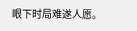眼下时局难遂人愿。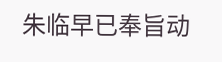朱临早已奉旨动